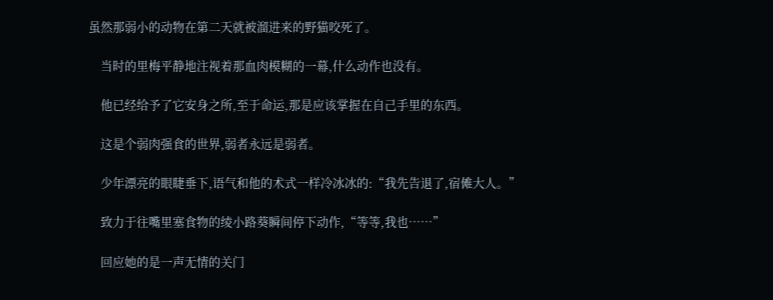虽然那弱小的动物在第二天就被溜进来的野猫咬死了。

    当时的里梅平静地注视着那血肉模糊的一幕,什么动作也没有。

    他已经给予了它安身之所,至于命运,那是应该掌握在自己手里的东西。

    这是个弱肉强食的世界,弱者永远是弱者。

    少年漂亮的眼睫垂下,语气和他的术式一样冷冰冰的:“我先告退了,宿傩大人。”

    致力于往嘴里塞食物的绫小路葵瞬间停下动作,“等等,我也……”

    回应她的是一声无情的关门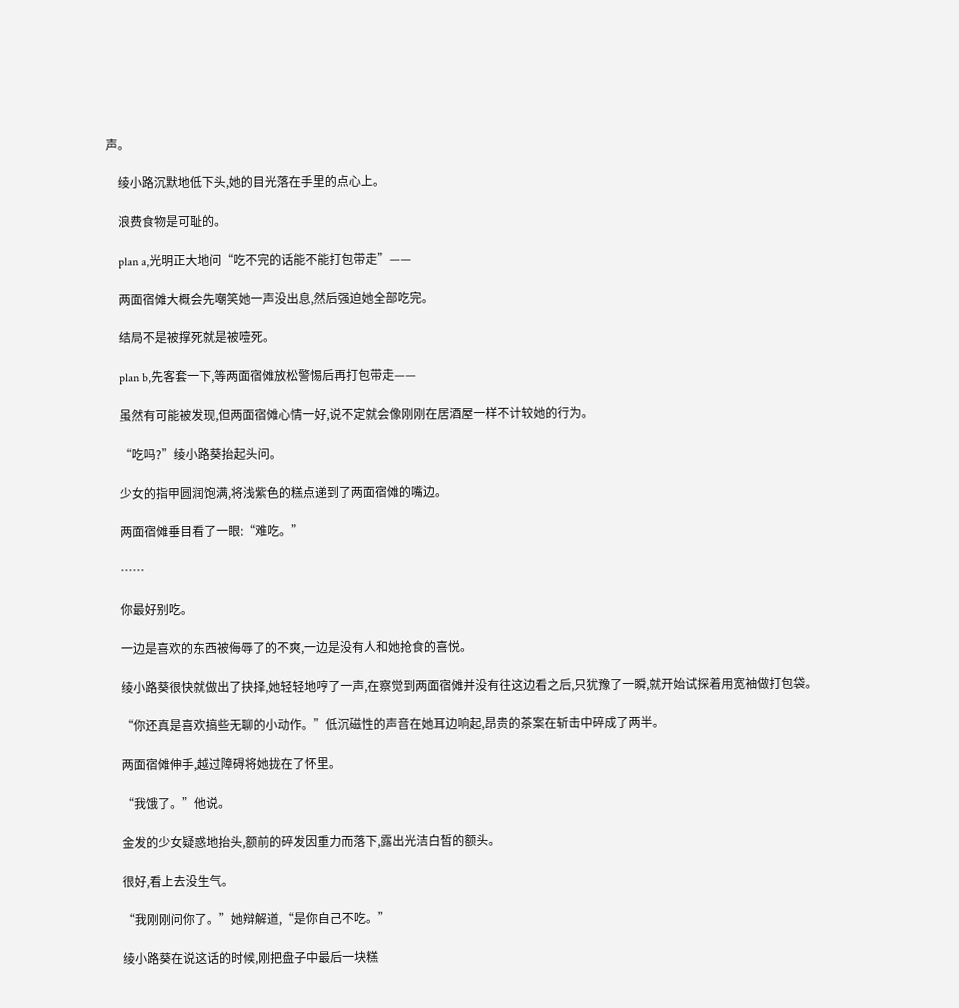声。

    绫小路沉默地低下头,她的目光落在手里的点心上。

    浪费食物是可耻的。

    plan a,光明正大地问“吃不完的话能不能打包带走”——

    两面宿傩大概会先嘲笑她一声没出息,然后强迫她全部吃完。

    结局不是被撑死就是被噎死。

    plan b,先客套一下,等两面宿傩放松警惕后再打包带走——

    虽然有可能被发现,但两面宿傩心情一好,说不定就会像刚刚在居酒屋一样不计较她的行为。

    “吃吗?”绫小路葵抬起头问。

    少女的指甲圆润饱满,将浅紫色的糕点递到了两面宿傩的嘴边。

    两面宿傩垂目看了一眼:“难吃。”

    ……

    你最好别吃。

    一边是喜欢的东西被侮辱了的不爽,一边是没有人和她抢食的喜悦。

    绫小路葵很快就做出了抉择,她轻轻地哼了一声,在察觉到两面宿傩并没有往这边看之后,只犹豫了一瞬,就开始试探着用宽袖做打包袋。

    “你还真是喜欢搞些无聊的小动作。”低沉磁性的声音在她耳边响起,昂贵的茶案在斩击中碎成了两半。

    两面宿傩伸手,越过障碍将她拢在了怀里。

    “我饿了。”他说。

    金发的少女疑惑地抬头,额前的碎发因重力而落下,露出光洁白皙的额头。

    很好,看上去没生气。

    “我刚刚问你了。”她辩解道,“是你自己不吃。”

    绫小路葵在说这话的时候,刚把盘子中最后一块糕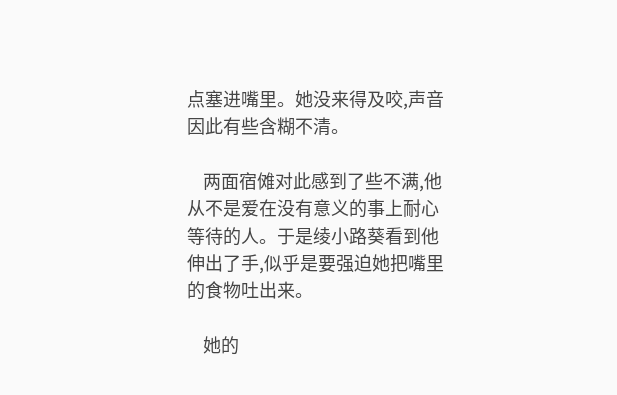点塞进嘴里。她没来得及咬,声音因此有些含糊不清。

    两面宿傩对此感到了些不满,他从不是爱在没有意义的事上耐心等待的人。于是绫小路葵看到他伸出了手,似乎是要强迫她把嘴里的食物吐出来。

    她的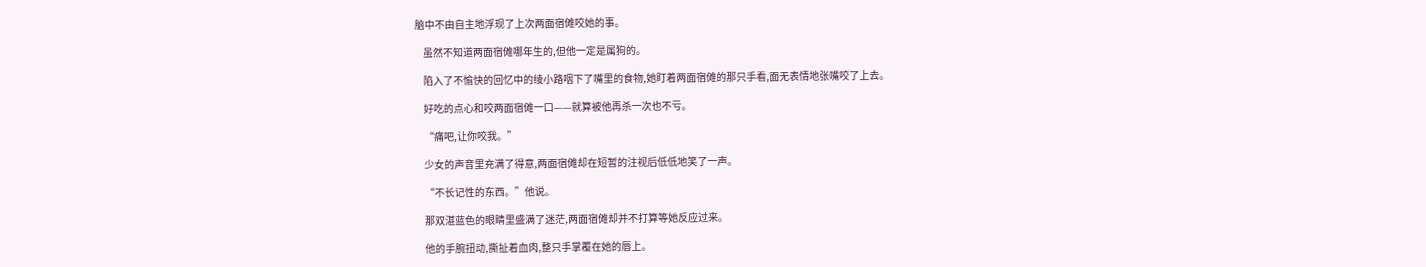脑中不由自主地浮现了上次两面宿傩咬她的事。

    虽然不知道两面宿傩哪年生的,但他一定是属狗的。

    陷入了不愉快的回忆中的绫小路咽下了嘴里的食物,她盯着两面宿傩的那只手看,面无表情地张嘴咬了上去。

    好吃的点心和咬两面宿傩一口——就算被他再杀一次也不亏。

    “痛吧,让你咬我。”

    少女的声音里充满了得意,两面宿傩却在短暂的注视后低低地笑了一声。

    “不长记性的东西。”他说。

    那双湛蓝色的眼睛里盛满了迷茫,两面宿傩却并不打算等她反应过来。

    他的手腕扭动,撕扯着血肉,整只手掌覆在她的唇上。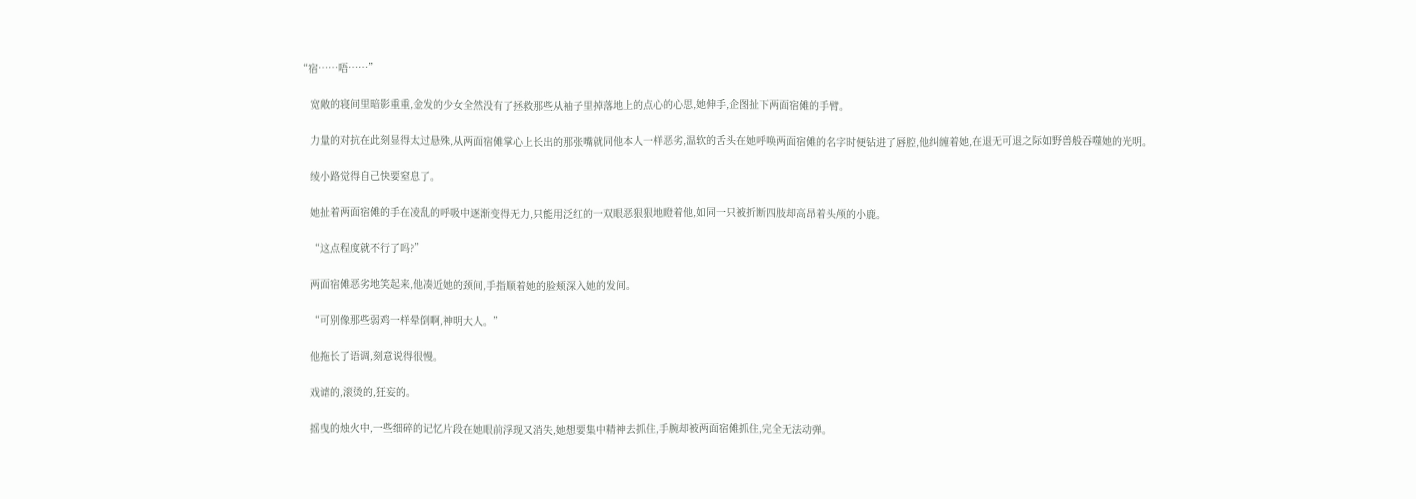“宿……唔……”

    宽敞的寝间里暗影重重,金发的少女全然没有了拯救那些从袖子里掉落地上的点心的心思,她伸手,企图扯下两面宿傩的手臂。

    力量的对抗在此刻显得太过悬殊,从两面宿傩掌心上长出的那张嘴就同他本人一样恶劣,温软的舌头在她呼唤两面宿傩的名字时便钻进了唇腔,他纠缠着她,在退无可退之际如野兽般吞噬她的光明。

    绫小路觉得自己快要窒息了。

    她扯着两面宿傩的手在凌乱的呼吸中逐渐变得无力,只能用泛红的一双眼恶狠狠地瞪着他,如同一只被折断四肢却高昂着头颅的小鹿。

    “这点程度就不行了吗?”

    两面宿傩恶劣地笑起来,他凑近她的颈间,手指顺着她的脸颊深入她的发间。

    “可别像那些弱鸡一样晕倒啊,神明大人。”

    他拖长了语调,刻意说得很慢。

    戏谑的,滚烫的,狂妄的。

    摇曳的烛火中,一些细碎的记忆片段在她眼前浮现又消失,她想要集中精神去抓住,手腕却被两面宿傩抓住,完全无法动弹。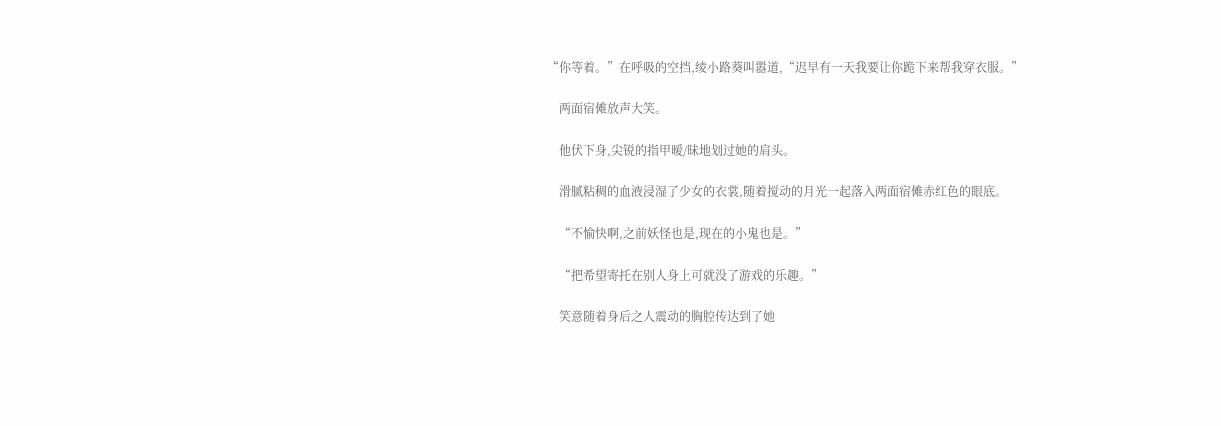“你等着。”在呼吸的空挡,绫小路葵叫嚣道,“迟早有一天我要让你跪下来帮我穿衣服。”

    两面宿傩放声大笑。

    他伏下身,尖锐的指甲暧/昧地划过她的肩头。

    滑腻粘稠的血液浸湿了少女的衣裳,随着搅动的月光一起落入两面宿傩赤红色的眼底。

    “不愉快啊,之前妖怪也是,现在的小鬼也是。”

    “把希望寄托在别人身上可就没了游戏的乐趣。”

    笑意随着身后之人震动的胸腔传达到了她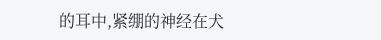的耳中,紧绷的神经在犬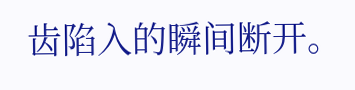齿陷入的瞬间断开。